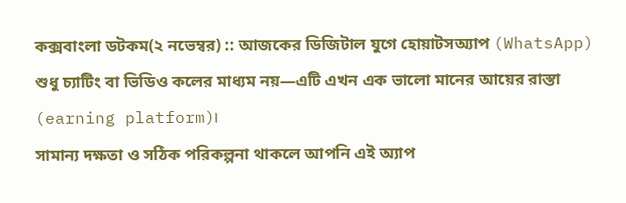কক্সবাংলা ডটকম(২ নভেম্বর) :: আজকের ডিজিটাল যুগে হোয়াটসঅ্যাপ (WhatsApp) শুধু চ্যাটিং বা ভিডিও কলের মাধ্যম নয়—এটি এখন এক ভালো মানের আয়ের রাস্তা (earning platform)।
সামান্য দক্ষতা ও সঠিক পরিকল্পনা থাকলে আপনি এই অ্যাপ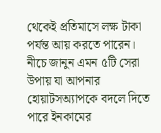থেকেই প্রতিমাসে লক্ষ টাকা পর্যন্ত আয় করতে পারেন।
নীচে জানুন এমন ৫টি সেরা উপায় যা আপনার হোয়াটসঅ্যাপকে বদলে দিতে পারে ইনকামের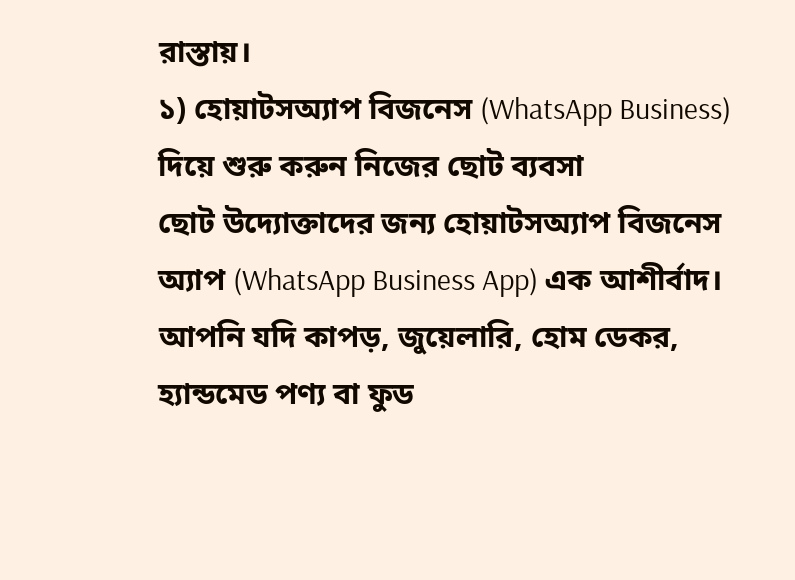রাস্তায়।
১) হোয়াটসঅ্যাপ বিজনেস (WhatsApp Business) দিয়ে শুরু করুন নিজের ছোট ব্যবসা
ছোট উদ্যোক্তাদের জন্য হোয়াটসঅ্যাপ বিজনেস অ্যাপ (WhatsApp Business App) এক আশীর্বাদ।
আপনি যদি কাপড়, জুয়েলারি, হোম ডেকর, হ্যান্ডমেড পণ্য বা ফুড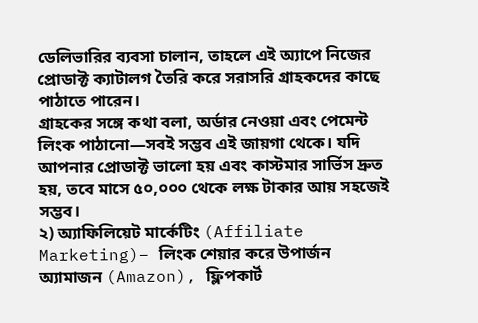ডেলিভারির ব্যবসা চালান, তাহলে এই অ্যাপে নিজের প্রোডাক্ট ক্যাটালগ তৈরি করে সরাসরি গ্রাহকদের কাছে পাঠাতে পারেন।
গ্রাহকের সঙ্গে কথা বলা, অর্ডার নেওয়া এবং পেমেন্ট লিংক পাঠানো—সবই সম্ভব এই জায়গা থেকে। যদি আপনার প্রোডাক্ট ভালো হয় এবং কাস্টমার সার্ভিস দ্রুত হয়, তবে মাসে ৫০,০০০ থেকে লক্ষ টাকার আয় সহজেই সম্ভব।
২) অ্যাফিলিয়েট মার্কেটিং (Affiliate Marketing)– লিংক শেয়ার করে উপার্জন
অ্যামাজন (Amazon), ফ্লিপকার্ট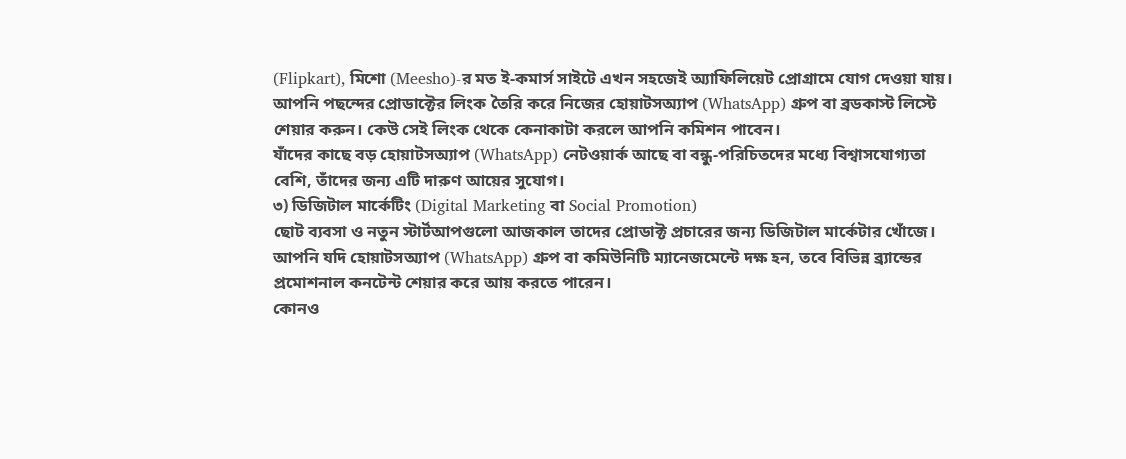(Flipkart), মিশো (Meesho)-র মত ই-কমার্স সাইটে এখন সহজেই অ্যাফিলিয়েট প্রোগ্রামে যোগ দেওয়া যায়।
আপনি পছন্দের প্রোডাক্টের লিংক তৈরি করে নিজের হোয়াটসঅ্যাপ (WhatsApp) গ্রুপ বা ব্রডকাস্ট লিস্টে শেয়ার করুন। কেউ সেই লিংক থেকে কেনাকাটা করলে আপনি কমিশন পাবেন।
যাঁদের কাছে বড় হোয়াটসঅ্যাপ (WhatsApp) নেটওয়ার্ক আছে বা বন্ধু-পরিচিতদের মধ্যে বিশ্বাসযোগ্যতা বেশি, তাঁদের জন্য এটি দারুণ আয়ের সুযোগ।
৩) ডিজিটাল মার্কেটিং (Digital Marketing বা Social Promotion)
ছোট ব্যবসা ও নতুন স্টার্টআপগুলো আজকাল তাদের প্রোডাক্ট প্রচারের জন্য ডিজিটাল মার্কেটার খোঁজে।
আপনি যদি হোয়াটসঅ্যাপ (WhatsApp) গ্রুপ বা কমিউনিটি ম্যানেজমেন্টে দক্ষ হন, তবে বিভিন্ন ব্র্যান্ডের প্রমোশনাল কনটেন্ট শেয়ার করে আয় করতে পারেন।
কোনও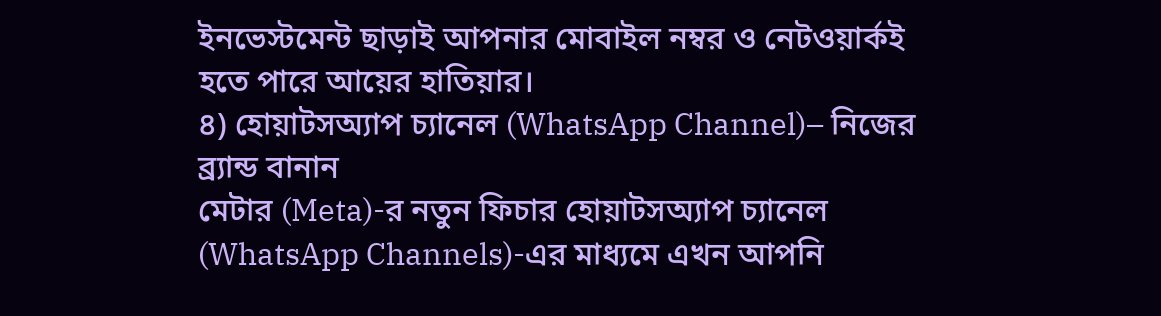ইনভেস্টমেন্ট ছাড়াই আপনার মোবাইল নম্বর ও নেটওয়ার্কই হতে পারে আয়ের হাতিয়ার।
৪) হোয়াটসঅ্যাপ চ্যানেল (WhatsApp Channel)– নিজের ব্র্যান্ড বানান
মেটার (Meta)-র নতুন ফিচার হোয়াটসঅ্যাপ চ্যানেল (WhatsApp Channels)-এর মাধ্যমে এখন আপনি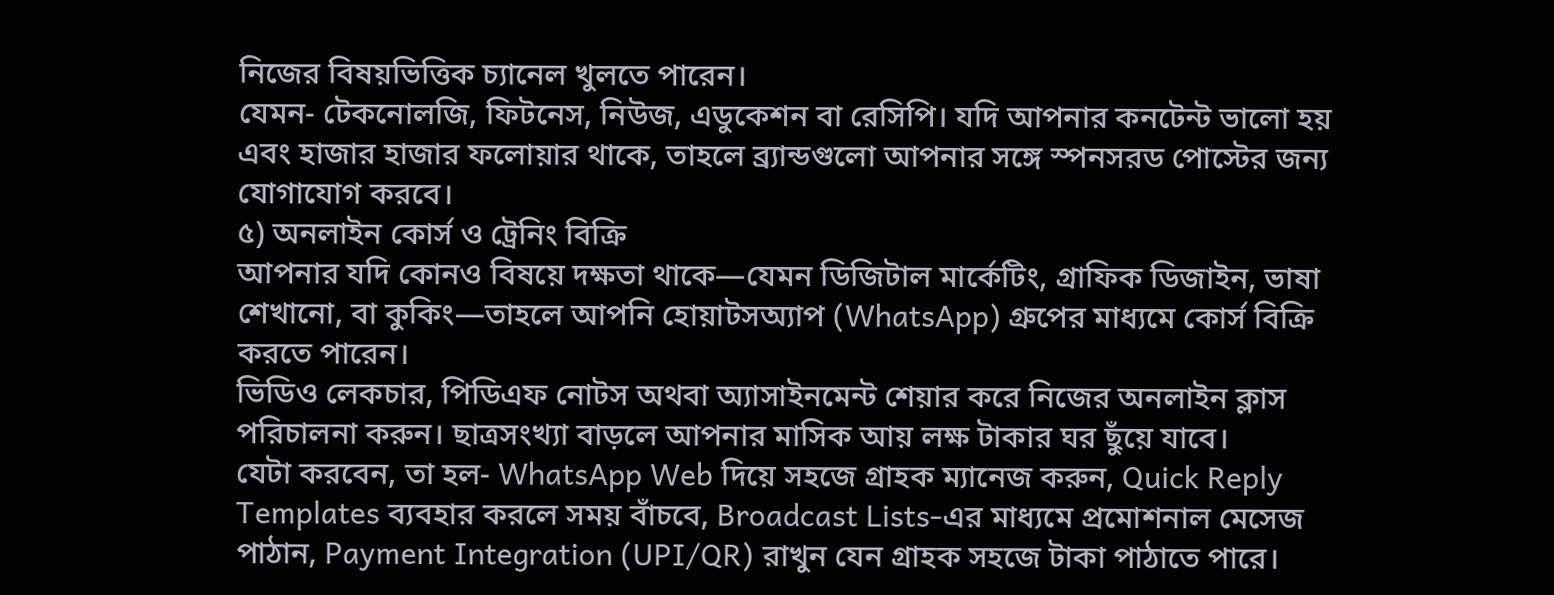নিজের বিষয়ভিত্তিক চ্যানেল খুলতে পারেন।
যেমন- টেকনোলজি, ফিটনেস, নিউজ, এডুকেশন বা রেসিপি। যদি আপনার কনটেন্ট ভালো হয় এবং হাজার হাজার ফলোয়ার থাকে, তাহলে ব্র্যান্ডগুলো আপনার সঙ্গে স্পনসরড পোস্টের জন্য যোগাযোগ করবে।
৫) অনলাইন কোর্স ও ট্রেনিং বিক্রি
আপনার যদি কোনও বিষয়ে দক্ষতা থাকে—যেমন ডিজিটাল মার্কেটিং, গ্রাফিক ডিজাইন, ভাষা শেখানো, বা কুকিং—তাহলে আপনি হোয়াটসঅ্যাপ (WhatsApp) গ্রুপের মাধ্যমে কোর্স বিক্রি করতে পারেন।
ভিডিও লেকচার, পিডিএফ নোটস অথবা অ্যাসাইনমেন্ট শেয়ার করে নিজের অনলাইন ক্লাস পরিচালনা করুন। ছাত্রসংখ্যা বাড়লে আপনার মাসিক আয় লক্ষ টাকার ঘর ছুঁয়ে যাবে।
যেটা করবেন, তা হল- WhatsApp Web দিয়ে সহজে গ্রাহক ম্যানেজ করুন, Quick Reply Templates ব্যবহার করলে সময় বাঁচবে, Broadcast Lists-এর মাধ্যমে প্রমোশনাল মেসেজ পাঠান, Payment Integration (UPI/QR) রাখুন যেন গ্রাহক সহজে টাকা পাঠাতে পারে।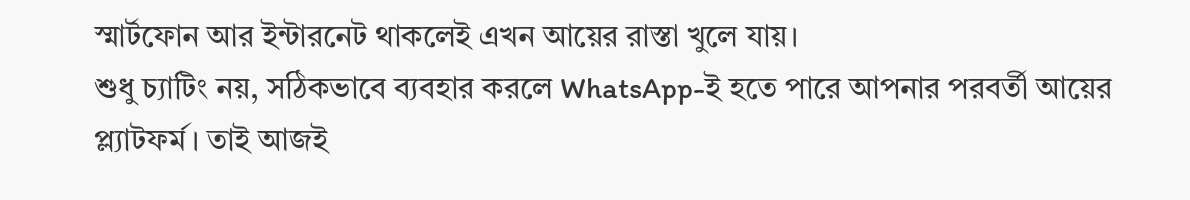স্মার্টফোন আর ইন্টারনেট থাকলেই এখন আয়ের রাস্তা খুলে যায়।
শুধু চ্যাটিং নয়, সঠিকভাবে ব্যবহার করলে WhatsApp-ই হতে পারে আপনার পরবর্তী আয়ের প্ল্যাটফর্ম। তাই আজই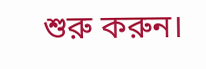শুরু করুন।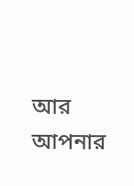আর আপনার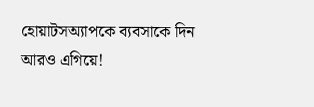হোয়াটসঅ্যাপকে ব্যবসাকে দিন আরও এগিয়ে!